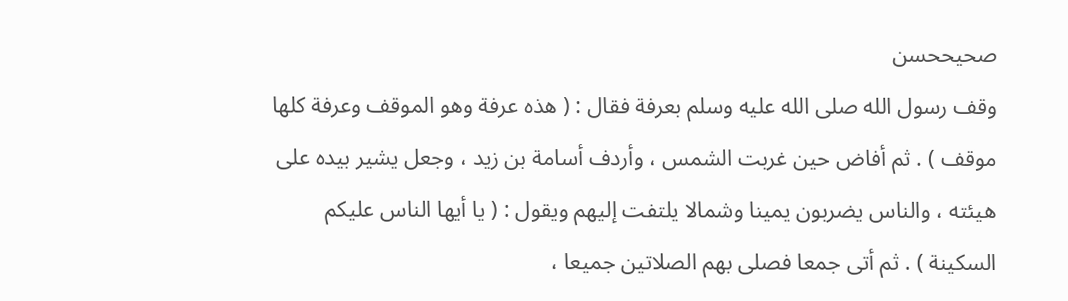صحيححسن
وقف رسول الله صلى الله عليه وسلم بعرفة فقال : ( هذه عرفة وهو الموقف وعرفة كلها موقف ) . ثم أفاض حين غربت الشمس ، وأردف أسامة بن زيد ، وجعل يشير بيده على هيئته ، والناس يضربون يمينا وشمالا يلتفت إليهم ويقول : ( يا أيها الناس عليكم السكينة ) . ثم أتى جمعا فصلى بهم الصلاتين جميعا ،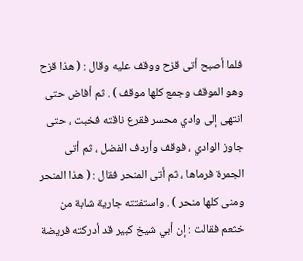فلما أصبح أتى قزح ووقف عليه وقال : ( هذا قزح وهو الموقف وجمع كلها موقف ) . ثم أفاض حتى انتهى إلى وادي محسر فقرع ناقته فخبت ، حتى جاوز الوادي ، فوقف وأردف الفضل ، ثم أتى الجمرة فرماها ، ثم أتى المنحر فقال : ( هذا المنحر ومنى كلها منحر ) . واستفتته جارية شابة من خثعم فقالت : إن أبي شيخ كبير قد أدركته فريضة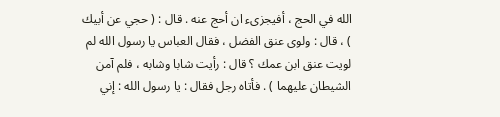الله في الحج ، أفيجزىء ان أحج عنه . قال : ( حجي عن أبيك ) ، قال : ولوى عنق الفضل ، فقال العباس يا رسول الله لم لويت عنق ابن عمك ؟ قال : رأيت شابا وشابه ، فلم آمن الشيطان عليهما ) . فأتاه رجل فقال : يا رسول الله : إني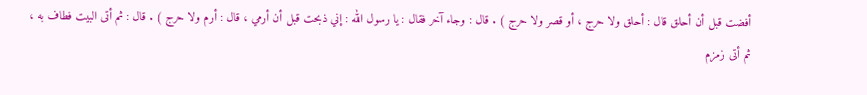أفضت قبل أن أحلق قال : أحلق ولا حرج ، أو قصر ولا حرج ) . قال : وجاء آخر فقال : يا رسول الله : إني ذبحت قبل أن أرمي ، قال : أرم ولا حرج ) . قال : ثم أتى البيت فطاف به ، ثم أتى زمزم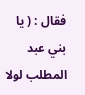فقال : ( يا بني عبد المطلب لولا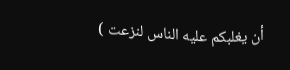أن يغلبكم عليه الناس لنزعت )